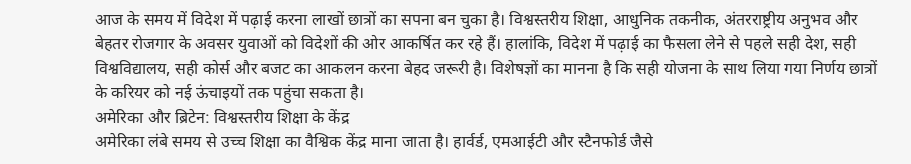आज के समय में विदेश में पढ़ाई करना लाखों छात्रों का सपना बन चुका है। विश्वस्तरीय शिक्षा, आधुनिक तकनीक, अंतरराष्ट्रीय अनुभव और बेहतर रोजगार के अवसर युवाओं को विदेशों की ओर आकर्षित कर रहे हैं। हालांकि, विदेश में पढ़ाई का फैसला लेने से पहले सही देश, सही विश्वविद्यालय, सही कोर्स और बजट का आकलन करना बेहद जरूरी है। विशेषज्ञों का मानना है कि सही योजना के साथ लिया गया निर्णय छात्रों के करियर को नई ऊंचाइयों तक पहुंचा सकता है।
अमेरिका और ब्रिटेन: विश्वस्तरीय शिक्षा के केंद्र
अमेरिका लंबे समय से उच्च शिक्षा का वैश्विक केंद्र माना जाता है। हार्वर्ड, एमआईटी और स्टैनफोर्ड जैसे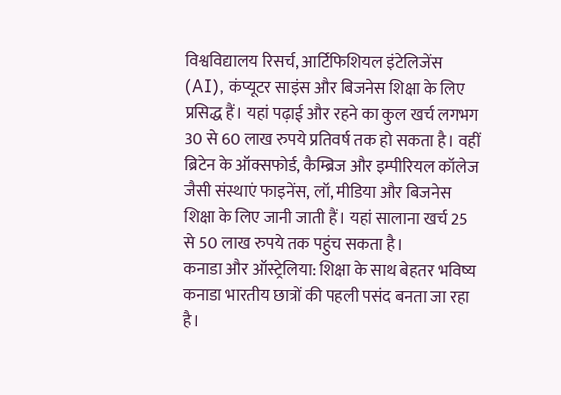विश्वविद्यालय रिसर्च, आर्टिफिशियल इंटेलिजेंस (AI), कंप्यूटर साइंस और बिजनेस शिक्षा के लिए प्रसिद्ध हैं। यहां पढ़ाई और रहने का कुल खर्च लगभग 30 से 60 लाख रुपये प्रतिवर्ष तक हो सकता है। वहीं ब्रिटेन के ऑक्सफोर्ड, कैम्ब्रिज और इम्पीरियल कॉलेज जैसी संस्थाएं फाइनेंस, लॉ, मीडिया और बिजनेस शिक्षा के लिए जानी जाती हैं। यहां सालाना खर्च 25 से 50 लाख रुपये तक पहुंच सकता है।
कनाडा और ऑस्ट्रेलिया: शिक्षा के साथ बेहतर भविष्य
कनाडा भारतीय छात्रों की पहली पसंद बनता जा रहा है।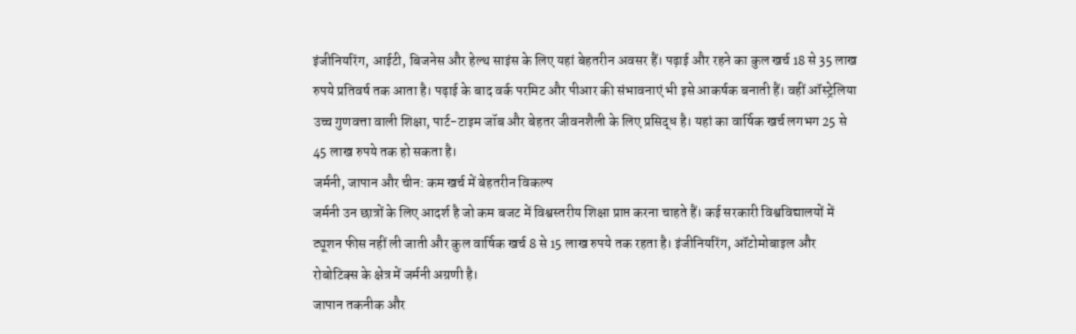इंजीनियरिंग, आईटी, बिजनेस और हेल्थ साइंस के लिए यहां बेहतरीन अवसर हैं। पढ़ाई और रहने का कुल खर्च 18 से 35 लाख रुपये प्रतिवर्ष तक आता है। पढ़ाई के बाद वर्क परमिट और पीआर की संभावनाएं भी इसे आकर्षक बनाती हैं। वहीं ऑस्ट्रेलिया उच्च गुणवत्ता वाली शिक्षा, पार्ट-टाइम जॉब और बेहतर जीवनशैली के लिए प्रसिद्ध है। यहां का वार्षिक खर्च लगभग 25 से 45 लाख रुपये तक हो सकता है।
जर्मनी, जापान और चीन: कम खर्च में बेहतरीन विकल्प
जर्मनी उन छात्रों के लिए आदर्श है जो कम बजट में विश्वस्तरीय शिक्षा प्राप्त करना चाहते हैं। कई सरकारी विश्वविद्यालयों में ट्यूशन फीस नहीं ली जाती और कुल वार्षिक खर्च 8 से 15 लाख रुपये तक रहता है। इंजीनियरिंग, ऑटोमोबाइल और रोबोटिक्स के क्षेत्र में जर्मनी अग्रणी है।
जापान तकनीक और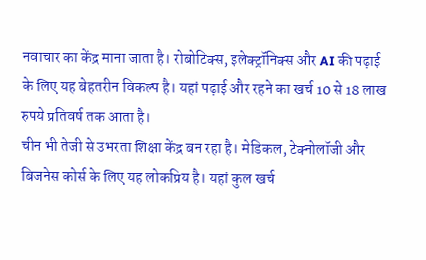नवाचार का केंद्र माना जाता है। रोबोटिक्स, इलेक्ट्रॉनिक्स और AI की पढ़ाई के लिए यह बेहतरीन विकल्प है। यहां पढ़ाई और रहने का खर्च 10 से 18 लाख रुपये प्रतिवर्ष तक आता है।
चीन भी तेजी से उभरता शिक्षा केंद्र बन रहा है। मेडिकल, टेक्नोलॉजी और बिजनेस कोर्स के लिए यह लोकप्रिय है। यहां कुल खर्च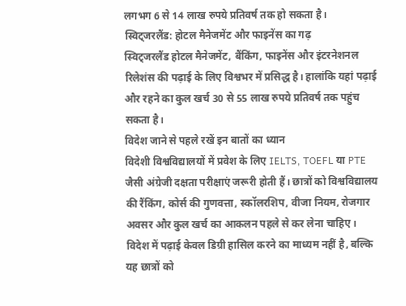लगभग 6 से 14 लाख रुपये प्रतिवर्ष तक हो सकता है।
स्विट्जरलैंड: होटल मैनेजमेंट और फाइनेंस का गढ़
स्विट्जरलैंड होटल मैनेजमेंट, बैंकिंग, फाइनेंस और इंटरनेशनल रिलेशंस की पढ़ाई के लिए विश्वभर में प्रसिद्ध है। हालांकि यहां पढ़ाई और रहने का कुल खर्च 30 से 55 लाख रुपये प्रतिवर्ष तक पहुंच सकता है।
विदेश जाने से पहले रखें इन बातों का ध्यान
विदेशी विश्वविद्यालयों में प्रवेश के लिए IELTS, TOEFL या PTE जैसी अंग्रेजी दक्षता परीक्षाएं जरूरी होती हैं। छात्रों को विश्वविद्यालय की रैंकिंग, कोर्स की गुणवत्ता, स्कॉलरशिप, वीजा नियम, रोजगार अवसर और कुल खर्च का आकलन पहले से कर लेना चाहिए।
विदेश में पढ़ाई केवल डिग्री हासिल करने का माध्यम नहीं है, बल्कि यह छात्रों को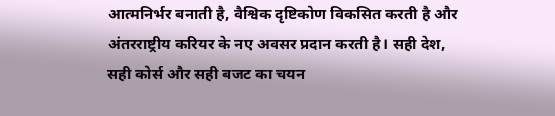आत्मनिर्भर बनाती है, वैश्विक दृष्टिकोण विकसित करती है और अंतरराष्ट्रीय करियर के नए अवसर प्रदान करती है। सही देश, सही कोर्स और सही बजट का चयन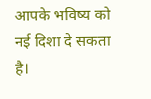आपके भविष्य को नई दिशा दे सकता है।